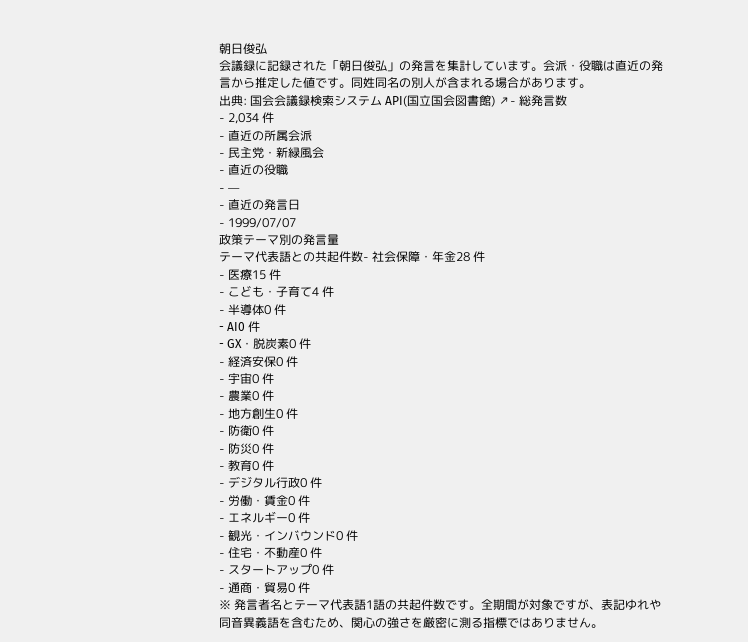朝日俊弘
会議録に記録された「朝日俊弘」の発言を集計しています。会派・役職は直近の発言から推定した値です。同姓同名の別人が含まれる場合があります。
出典: 国会会議録検索システム API(国立国会図書館) ↗- 総発言数
- 2,034 件
- 直近の所属会派
- 民主党・新緑風会
- 直近の役職
- —
- 直近の発言日
- 1999/07/07
政策テーマ別の発言量
テーマ代表語との共起件数- 社会保障・年金28 件
- 医療15 件
- こども・子育て4 件
- 半導体0 件
- AI0 件
- GX・脱炭素0 件
- 経済安保0 件
- 宇宙0 件
- 農業0 件
- 地方創生0 件
- 防衛0 件
- 防災0 件
- 教育0 件
- デジタル行政0 件
- 労働・賃金0 件
- エネルギー0 件
- 観光・インバウンド0 件
- 住宅・不動産0 件
- スタートアップ0 件
- 通商・貿易0 件
※ 発言者名とテーマ代表語1語の共起件数です。全期間が対象ですが、表記ゆれや 同音異義語を含むため、関心の強さを厳密に測る指標ではありません。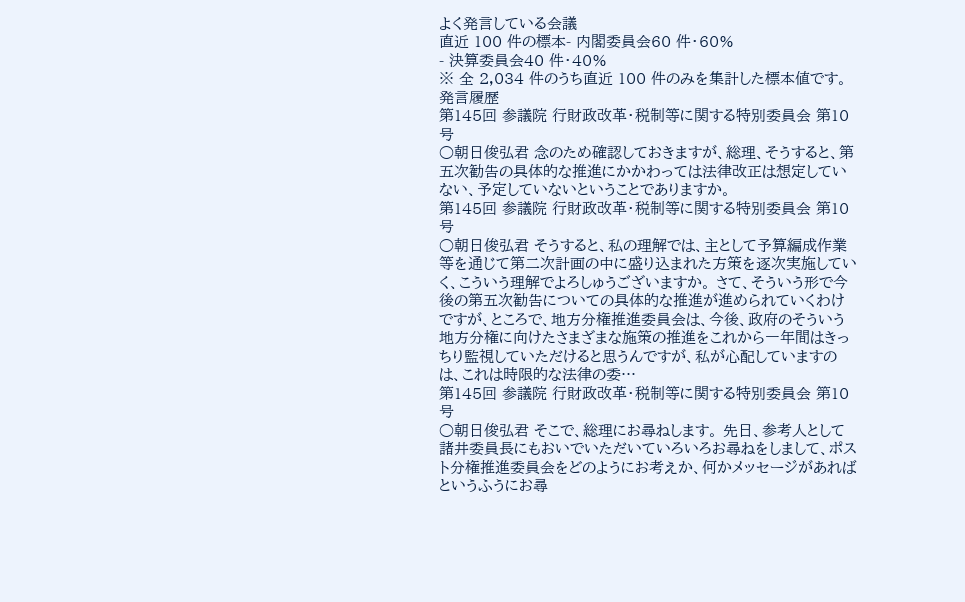よく発言している会議
直近 100 件の標本- 内閣委員会60 件・60%
- 決算委員会40 件・40%
※ 全 2,034 件のうち直近 100 件のみを集計した標本値です。
発言履歴
第145回 参議院 行財政改革・税制等に関する特別委員会 第10号
○朝日俊弘君 念のため確認しておきますが、総理、そうすると、第五次勧告の具体的な推進にかかわっては法律改正は想定していない、予定していないということでありますか。
第145回 参議院 行財政改革・税制等に関する特別委員会 第10号
○朝日俊弘君 そうすると、私の理解では、主として予算編成作業等を通じて第二次計画の中に盛り込まれた方策を逐次実施していく、こういう理解でよろしゅうございますか。 さて、そういう形で今後の第五次勧告についての具体的な推進が進められていくわけですが、ところで、地方分権推進委員会は、今後、政府のそういう地方分権に向けたさまざまな施策の推進をこれから一年間はきっちり監視していただけると思うんですが、私が心配していますのは、これは時限的な法律の委…
第145回 参議院 行財政改革・税制等に関する特別委員会 第10号
○朝日俊弘君 そこで、総理にお尋ねします。 先日、参考人として諸井委員長にもおいでいただいていろいろお尋ねをしまして、ポスト分権推進委員会をどのようにお考えか、何かメッセージがあればというふうにお尋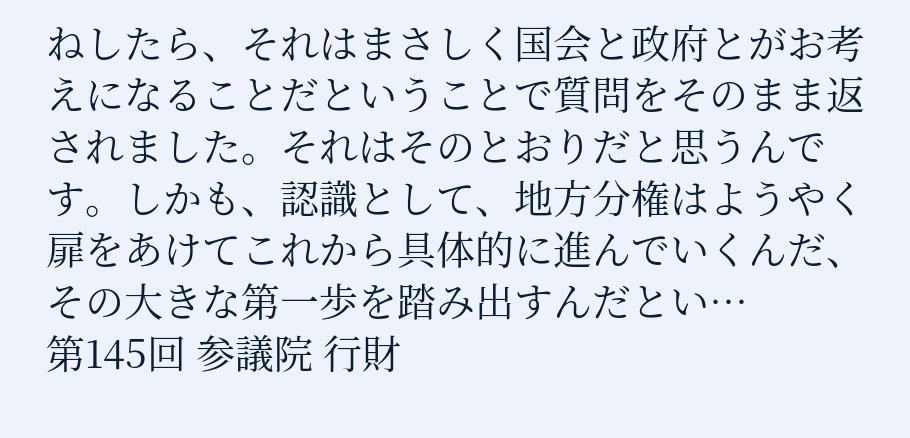ねしたら、それはまさしく国会と政府とがお考えになることだということで質問をそのまま返されました。それはそのとおりだと思うんです。しかも、認識として、地方分権はようやく扉をあけてこれから具体的に進んでいくんだ、その大きな第一歩を踏み出すんだとい…
第145回 参議院 行財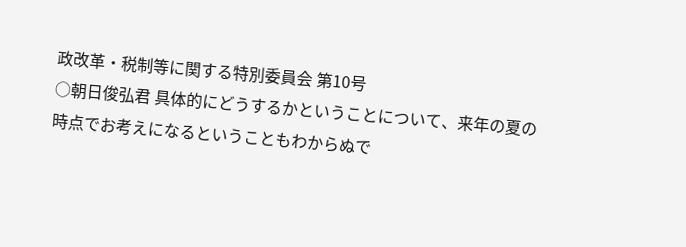政改革・税制等に関する特別委員会 第10号
○朝日俊弘君 具体的にどうするかということについて、来年の夏の時点でお考えになるということもわからぬで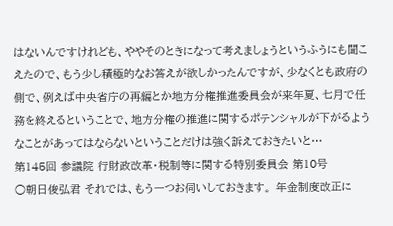はないんですけれども、ややそのときになって考えましょうというふうにも聞こえたので、もう少し積極的なお答えが欲しかったんですが、少なくとも政府の側で、例えば中央省庁の再編とか地方分権推進委員会が来年夏、七月で任務を終えるということで、地方分権の推進に関するポテンシャルが下がるようなことがあってはならないということだけは強く訴えておきたいと…
第145回 参議院 行財政改革・税制等に関する特別委員会 第10号
○朝日俊弘君 それでは、もう一つお伺いしておきます。 年金制度改正に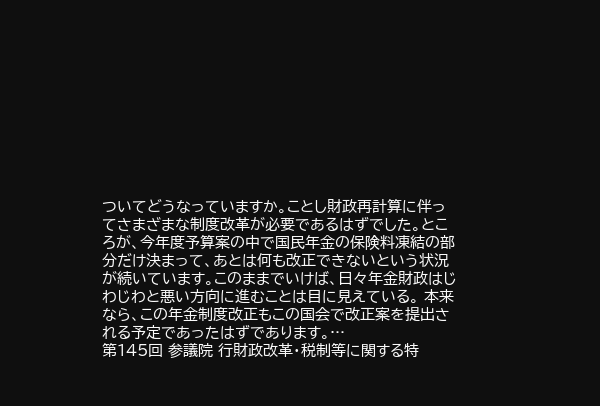ついてどうなっていますか。ことし財政再計算に伴ってさまざまな制度改革が必要であるはずでした。ところが、今年度予算案の中で国民年金の保険料凍結の部分だけ決まって、あとは何も改正できないという状況が続いています。このままでいけば、日々年金財政はじわじわと悪い方向に進むことは目に見えている。 本来なら、この年金制度改正もこの国会で改正案を提出される予定であったはずであります。…
第145回 参議院 行財政改革・税制等に関する特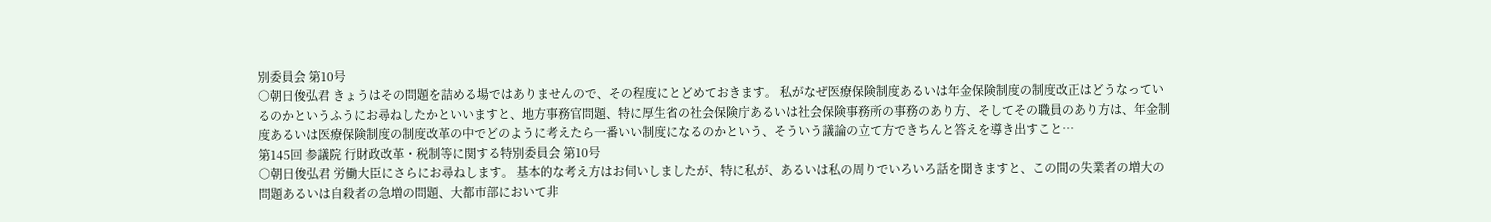別委員会 第10号
○朝日俊弘君 きょうはその問題を詰める場ではありませんので、その程度にとどめておきます。 私がなぜ医療保険制度あるいは年金保険制度の制度改正はどうなっているのかというふうにお尋ねしたかといいますと、地方事務官問題、特に厚生省の社会保険庁あるいは社会保険事務所の事務のあり方、そしてその職員のあり方は、年金制度あるいは医療保険制度の制度改革の中でどのように考えたら一番いい制度になるのかという、そういう議論の立て方できちんと答えを導き出すこと…
第145回 参議院 行財政改革・税制等に関する特別委員会 第10号
○朝日俊弘君 労働大臣にさらにお尋ねします。 基本的な考え方はお伺いしましたが、特に私が、あるいは私の周りでいろいろ話を聞きますと、この間の失業者の増大の問題あるいは自殺者の急増の問題、大都市部において非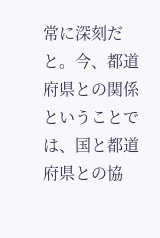常に深刻だと。今、都道府県との関係ということでは、国と都道府県との協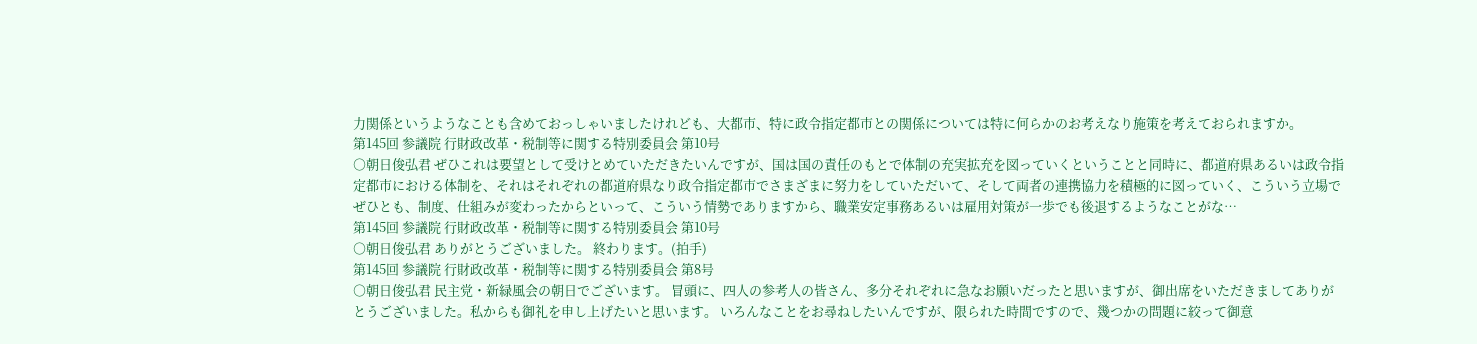力関係というようなことも含めておっしゃいましたけれども、大都市、特に政令指定都市との関係については特に何らかのお考えなり施策を考えておられますか。
第145回 参議院 行財政改革・税制等に関する特別委員会 第10号
○朝日俊弘君 ぜひこれは要望として受けとめていただきたいんですが、国は国の責任のもとで体制の充実拡充を図っていくということと同時に、都道府県あるいは政令指定都市における体制を、それはそれぞれの都道府県なり政令指定都市でさまざまに努力をしていただいて、そして両者の連携協力を積極的に図っていく、こういう立場でぜひとも、制度、仕組みが変わったからといって、こういう情勢でありますから、職業安定事務あるいは雇用対策が一歩でも後退するようなことがな…
第145回 参議院 行財政改革・税制等に関する特別委員会 第10号
○朝日俊弘君 ありがとうございました。 終わります。(拍手)
第145回 参議院 行財政改革・税制等に関する特別委員会 第8号
○朝日俊弘君 民主党・新緑風会の朝日でございます。 冒頭に、四人の参考人の皆さん、多分それぞれに急なお願いだったと思いますが、御出席をいただきましてありがとうございました。私からも御礼を申し上げたいと思います。 いろんなことをお尋ねしたいんですが、限られた時間ですので、幾つかの問題に絞って御意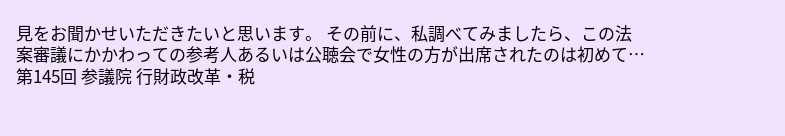見をお聞かせいただきたいと思います。 その前に、私調べてみましたら、この法案審議にかかわっての参考人あるいは公聴会で女性の方が出席されたのは初めて…
第145回 参議院 行財政改革・税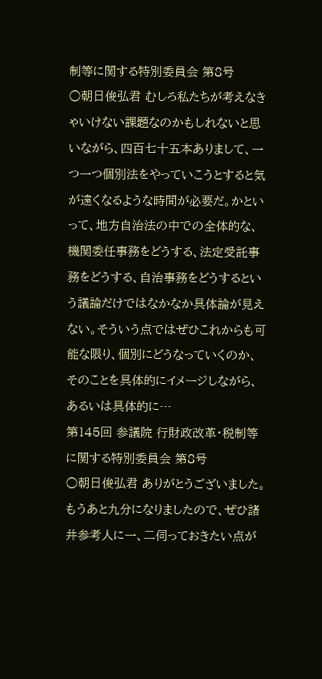制等に関する特別委員会 第8号
○朝日俊弘君 むしろ私たちが考えなきゃいけない課題なのかもしれないと思いながら、四百七十五本ありまして、一つ一つ個別法をやっていこうとすると気が遠くなるような時間が必要だ。かといって、地方自治法の中での全体的な、機関委任事務をどうする、法定受託事務をどうする、自治事務をどうするという議論だけではなかなか具体論が見えない。そういう点ではぜひこれからも可能な限り、個別にどうなっていくのか、そのことを具体的にイメージしながら、あるいは具体的に…
第145回 参議院 行財政改革・税制等に関する特別委員会 第8号
○朝日俊弘君 ありがとうございました。 もうあと九分になりましたので、ぜひ諸井参考人に一、二伺っておきたい点が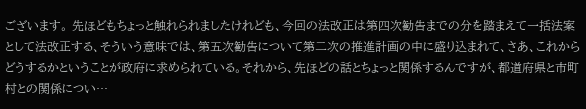ございます。 先ほどもちょっと触れられましたけれども、今回の法改正は第四次勧告までの分を踏まえて一括法案として法改正する、そういう意味では、第五次勧告について第二次の推進計画の中に盛り込まれて、さあ、これからどうするかということが政府に求められている。それから、先ほどの話とちょっと関係するんですが、都道府県と市町村との関係につい…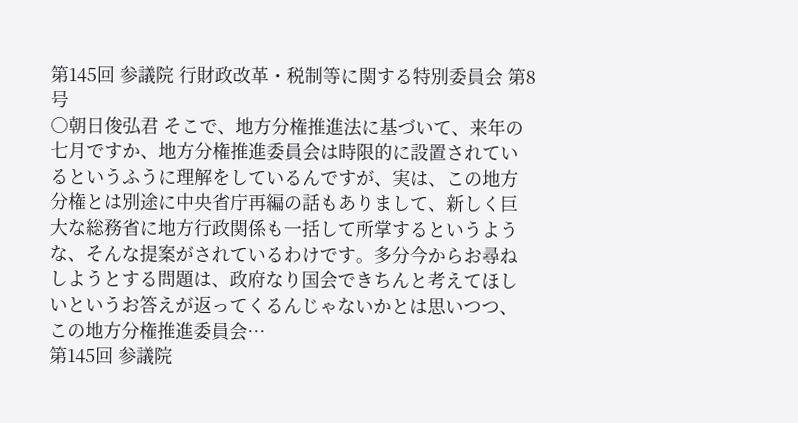第145回 参議院 行財政改革・税制等に関する特別委員会 第8号
○朝日俊弘君 そこで、地方分権推進法に基づいて、来年の七月ですか、地方分権推進委員会は時限的に設置されているというふうに理解をしているんですが、実は、この地方分権とは別途に中央省庁再編の話もありまして、新しく巨大な総務省に地方行政関係も一括して所掌するというような、そんな提案がされているわけです。多分今からお尋ねしようとする問題は、政府なり国会できちんと考えてほしいというお答えが返ってくるんじゃないかとは思いつつ、この地方分権推進委員会…
第145回 参議院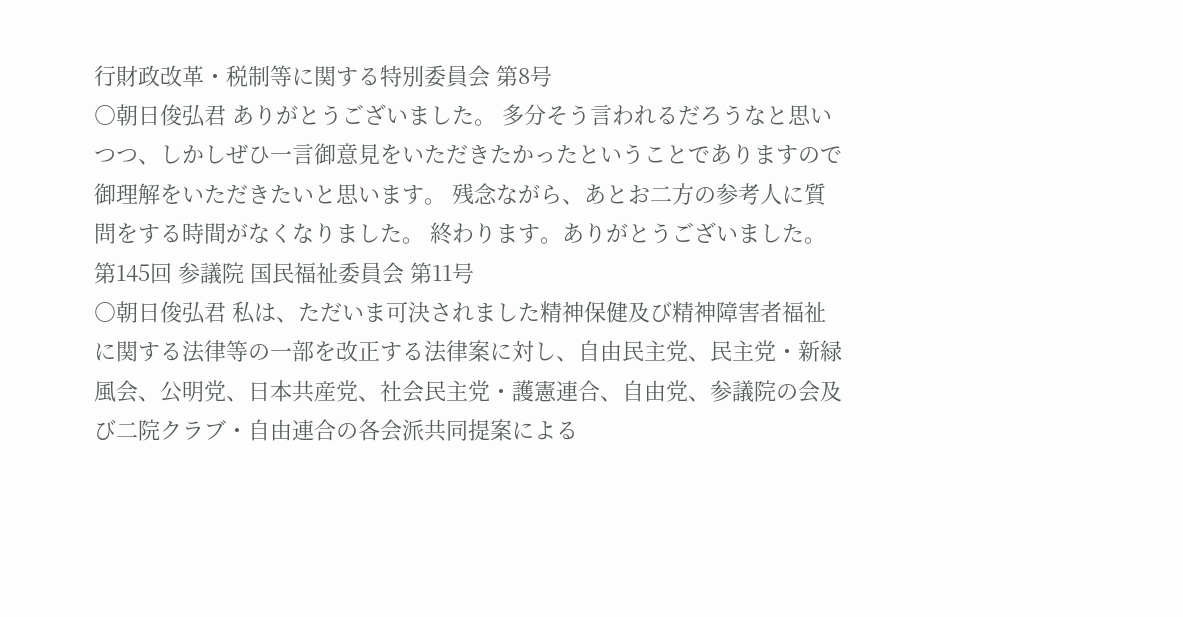行財政改革・税制等に関する特別委員会 第8号
○朝日俊弘君 ありがとうございました。 多分そう言われるだろうなと思いつつ、しかしぜひ一言御意見をいただきたかったということでありますので御理解をいただきたいと思います。 残念ながら、あとお二方の参考人に質問をする時間がなくなりました。 終わります。ありがとうございました。
第145回 参議院 国民福祉委員会 第11号
○朝日俊弘君 私は、ただいま可決されました精神保健及び精神障害者福祉に関する法律等の一部を改正する法律案に対し、自由民主党、民主党・新緑風会、公明党、日本共産党、社会民主党・護憲連合、自由党、参議院の会及び二院クラブ・自由連合の各会派共同提案による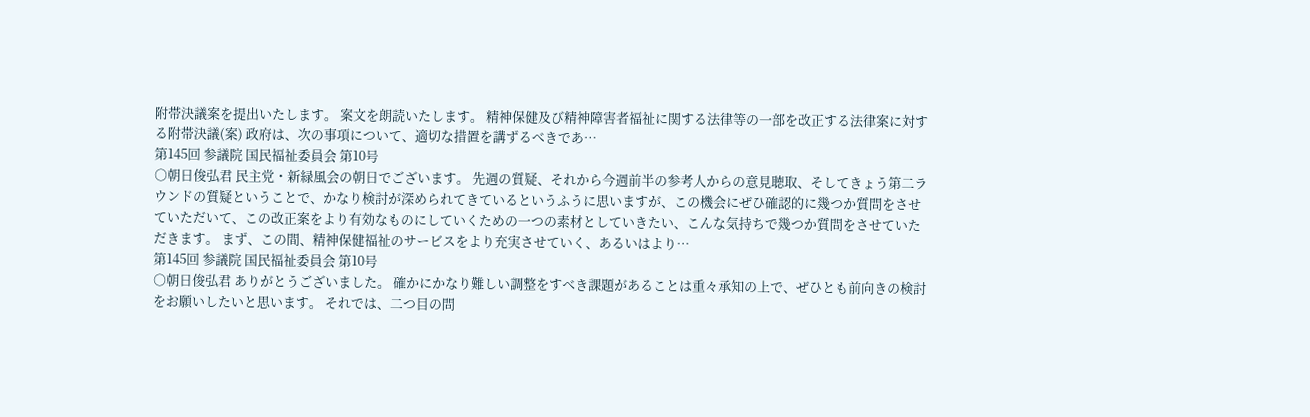附帯決議案を提出いたします。 案文を朗読いたします。 精神保健及び精神障害者福祉に関する法律等の一部を改正する法律案に対する附帯決議(案) 政府は、次の事項について、適切な措置を講ずるべきであ…
第145回 参議院 国民福祉委員会 第10号
○朝日俊弘君 民主党・新緑風会の朝日でございます。 先週の質疑、それから今週前半の参考人からの意見聴取、そしてきょう第二ラウンドの質疑ということで、かなり検討が深められてきているというふうに思いますが、この機会にぜひ確認的に幾つか質問をさせていただいて、この改正案をより有効なものにしていくための一つの素材としていきたい、こんな気持ちで幾つか質問をさせていただきます。 まず、この間、精神保健福祉のサービスをより充実させていく、あるいはより…
第145回 参議院 国民福祉委員会 第10号
○朝日俊弘君 ありがとうございました。 確かにかなり難しい調整をすべき課題があることは重々承知の上で、ぜひとも前向きの検討をお願いしたいと思います。 それでは、二つ目の問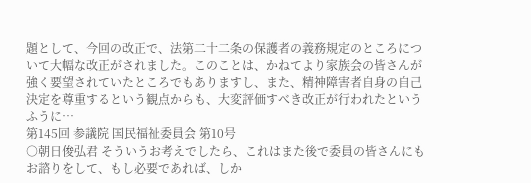題として、今回の改正で、法第二十二条の保護者の義務規定のところについて大幅な改正がされました。このことは、かねてより家族会の皆さんが強く要望されていたところでもありますし、また、精神障害者自身の自己決定を尊重するという観点からも、大変評価すべき改正が行われたというふうに…
第145回 参議院 国民福祉委員会 第10号
○朝日俊弘君 そういうお考えでしたら、これはまた後で委員の皆さんにもお諮りをして、もし必要であれば、しか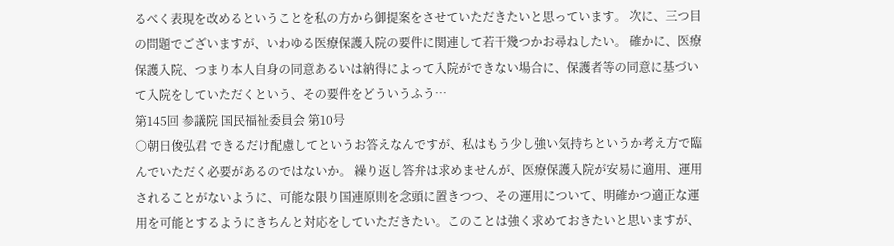るべく表現を改めるということを私の方から御提案をさせていただきたいと思っています。 次に、三つ目の問題でございますが、いわゆる医療保護入院の要件に関連して若干幾つかお尋ねしたい。 確かに、医療保護入院、つまり本人自身の同意あるいは納得によって入院ができない場合に、保護者等の同意に基づいて入院をしていただくという、その要件をどういうふう…
第145回 参議院 国民福祉委員会 第10号
○朝日俊弘君 できるだけ配慮してというお答えなんですが、私はもう少し強い気持ちというか考え方で臨んでいただく必要があるのではないか。 繰り返し答弁は求めませんが、医療保護入院が安易に適用、運用されることがないように、可能な限り国連原則を念頭に置きつつ、その運用について、明確かつ適正な運用を可能とするようにきちんと対応をしていただきたい。このことは強く求めておきたいと思いますが、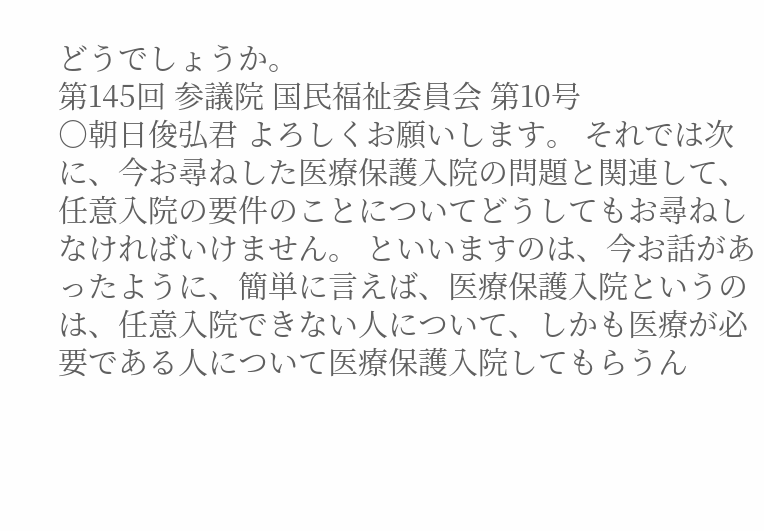どうでしょうか。
第145回 参議院 国民福祉委員会 第10号
○朝日俊弘君 よろしくお願いします。 それでは次に、今お尋ねした医療保護入院の問題と関連して、任意入院の要件のことについてどうしてもお尋ねしなければいけません。 といいますのは、今お話があったように、簡単に言えば、医療保護入院というのは、任意入院できない人について、しかも医療が必要である人について医療保護入院してもらうん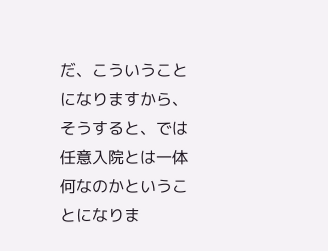だ、こういうことになりますから、そうすると、では任意入院とは一体何なのかということになりま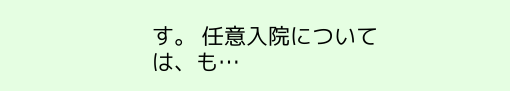す。 任意入院については、も…